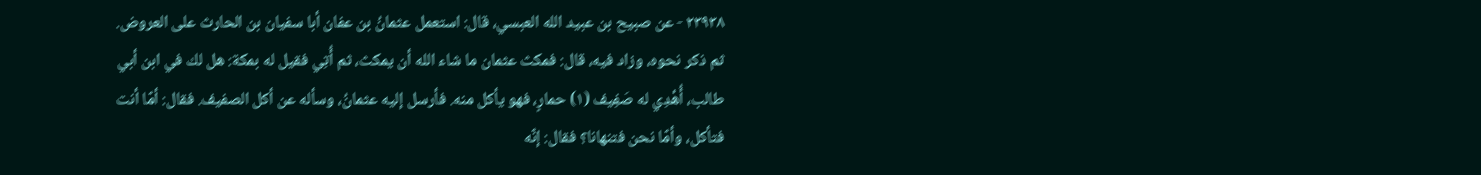٢٣٩٣٨ - عن صبيح بن عبيد الله العبسي، قال: استعمل عثمانُ بن عفان أبا سفيان بن الحارث على العروض. ثم ذكر نحوه، وزاد فيه، قال: فمكث عثمان ما شاء الله أن يمكث، ثم أُتِي فقيل له بمكة: هل لك في ابن أبي طالب، أُهْدِي له صَفِيف (١) حمارٍ، فهو يأكل منه. فأرسل إليه عثمانُ، وسأله عن أكل الصفيف. فقال: أمّا أنت فتأكل، وأمّا نحن فتنهانا؟ فقال: إنّه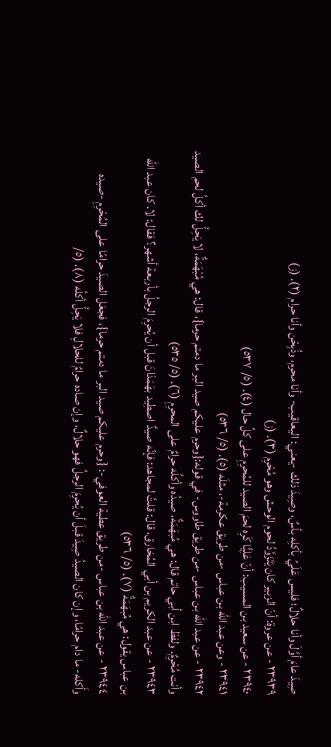صِيدَ عامَ أوَّلَ وأنا حلالٌ؛ فليس عَلَيِّ بأكلِه بأسٌ، وصِيدَ ذلك -يعني: اليعاقيب- وأنا محرم، وذُبِحْن وأنا حرام (٢). (ز)
٢٣٩٣٩ - عن عروة: أنّ الزبير كان يَتَزَوَّدُ لحوم الوحش وهو مُحْرِم (٣). (ز)
٢٣٩٤٠ - عن سعيد بن المسيب: أنّ عَلِيًّا كَرِه لحمَ الصيد للمُحرِمِ على كلِّ حال (٤). (٥/ ٥٣٧)
٢٣٩٤١ - وعن عبد الله بن عباس -من طريق عكرمة-، مثلَه (٥). (٥/ ٥٣٦)
٢٣٩٤٢ - عن عبد الله بن عباس -من طريق طاووس- في قوله:{وحرم عليكم صيد البر ما دمتم حرما}، قال: هي مُبْهَمَةٌ، لا يَحِلُّ لك أكلُ لحم الصيد وأنت مُحْرِمٌ. ولفظ ابن أبي حاتم قال: هي مُبهَمَةٌ، صيدُه وأكلُه حرامٌ على المحرِمِ (٦). (٥/ ٥٣٥)
٢٣٩٤٣ - عن عبد الكريم بن أبي المُخارق، قال: قلتُ لمجاهد: فإنّه صيدٌ اصطِيد بهَمَذانَ قبل أن يُحرِمَ الرجلُ بأربعة أشهر؟ فقال: لا. كان عبد الله بن عباس يقول: هي مُبهَمَةٌ (٧). (٥/ ٥٣٦)
٢٣٩٤٤ - عن عبد الله بن عباس -من طريق عطية العوفي-: {وحرم عليكم صيد البر ما دمتم حرما}، فجعَل الصيدَ حرامًا على المُحْرِمِ -صيده وأَكله- ما دام حرامًا، وإن كان الصيدُ صِيدَ قبلَ أن يُحرِمَ الرجلُ فهو حلالٌ، وإن صاده حرامٌ للحلالِ فلا يَحِلُّ أكلُه (٨). (٥/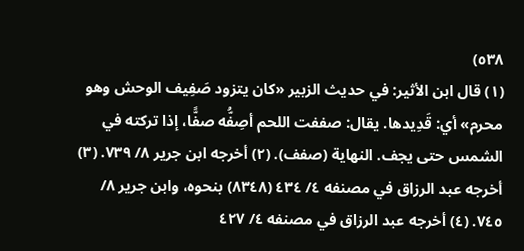٥٣٨)
(١) قال ابن الأثير: في حديث الزبير «كان يتزود صَفِيف الوحش وهو محرم» أي: قَدِيدها. يقال: صففت اللحم أصِفُّه صفًّا، إذا تركته في الشمس حتى يجف. النهاية (صفف). (٢) أخرجه ابن جرير ٨/ ٧٣٩. (٣) أخرجه عبد الرزاق في مصنفه ٤/ ٤٣٤ (٨٣٤٨) بنحوه، وابن جرير ٨/ ٧٤٥. (٤) أخرجه عبد الرزاق في مصنفه ٤/ ٤٢٧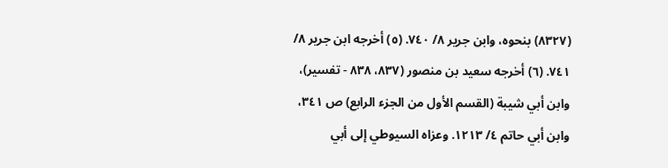(٨٣٢٧) بنحوه، وابن جرير ٨/ ٧٤٠. (٥) أخرجه ابن جرير ٨/ ٧٤١. (٦) أخرجه سعيد بن منصور (٨٣٧، ٨٣٨ - تفسير)، وابن أبي شيبة (القسم الأول من الجزء الرابع) ص ٣٤١، وابن أبي حاتم ٤/ ١٢١٣. وعزاه السيوطي إلى أبي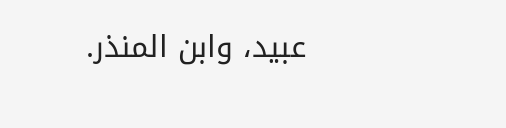عبيد، وابن المنذر.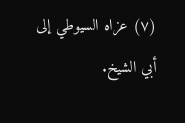(٧) عزاه السيوطي إلى أبي الشيخ.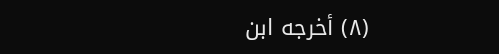(٨) أخرجه ابن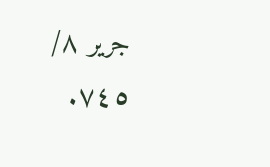جرير ٨/ ٧٤٥.